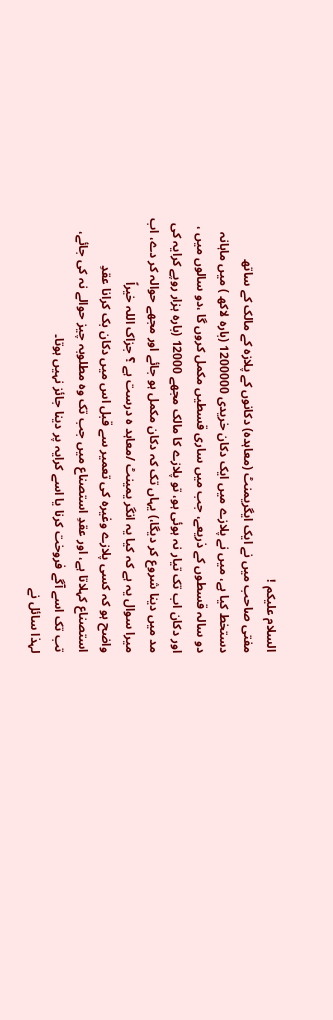السلام علیکم !
مفتی صاحب میں نے ایک ایگریمنٹ (معاہدہ) دکانوں کے پلازہ کے مالک کے ساتھ دستخط کیا ہے، میں نے پلازے میں ایک دکان خریدی 1200000 (بارہ لاکھ ) میں ماہانہ دو سالہ قسطوں کے ذریعے، جب میں ساری قسطیں مکمل کروں گا ،دو سالوں میں ، اور دکان اب تک تیار نہ ہوئی ہو، تو پلازے کا مالک مجھے 12000 (بارہ ہزار روپے کرایہ کی مد میں دینا شروع کر دیگا،) یہاں تک کہ دکان مکمل ہو جائے اور مجھے حوالہ کر دے، اب میرا سوال یہ ہے کہ کیا یہ انگر یمینٹ /معاہد ہ درست ہے ؟ جزاک اللہ خیراً
واضح ہو کہ کسی پلازے وغیرہ کی تعمیر سے قبل اس میں دکان بک کرانا عقدِ استصناع کہلاتا ہے، اور عقدِ استصناع میں جب تک وہ مطلوبہ چیز حوالے نہ کی جائے، تب تک اسے آگے فروخت کرنا یا اسے کرایہ پر دینا جائز نہیں ہوتا۔
لہذا سائل نے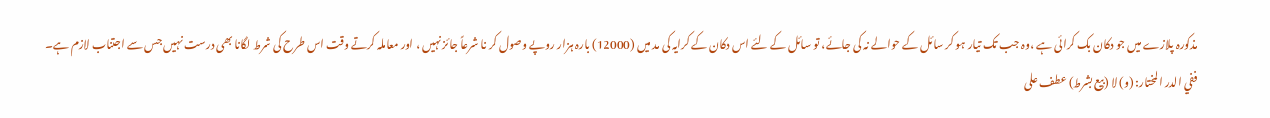مذکورہ پلازے میں جو دکان بک کرائی ہے ،وہ جب تک تیار ہو کر سائل کے حوالے نہ کی جائے، تو سائل کے لئے اس دکان کے کرایہ کی مد میں (12000) بارہ ہزار روپے وصول کر نا شرعاً جائز نہیں ، اور معاملہ کرتے وقت اس طرح کی شرط لگانا بھی درست نہیں جس سے اجتناب لازم ہے۔
ففي الدر المختار: (و) لا (بيع بشرط) عطف على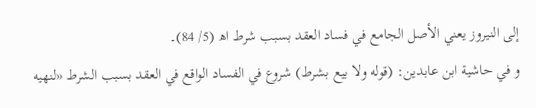إلى النيروز يعني الأصل الجامع في فساد العقد بسبب شرط اھ (5/ 84)۔
و في حاشية ابن عابدين: (قوله ولا بيع بشرط) شروع في الفساد الواقع في العقد بسبب الشرط «لنهيه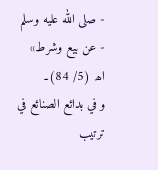- صلى الله عليه وسلم - عن بيع وشرط» اھ (5/ 84)۔
و في بدائع الصنائع في ترتيب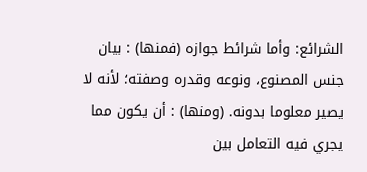الشرائع: وأما شرائط جوازه (فمنها) : بيان جنس المصنوع، ونوعه وقدره وصفته؛ لأنه لا يصير معلوما بدونه. (ومنها) : أن يكون مما يجري فيه التعامل بين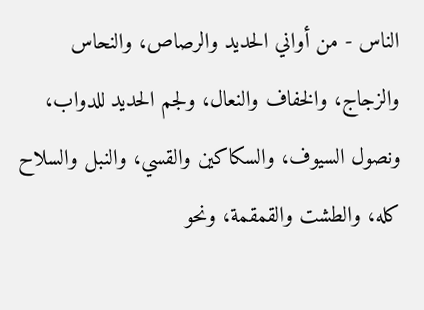الناس - من أواني الحديد والرصاص، والنحاس والزجاج، والخفاف والنعال، ولجم الحديد للدواب، ونصول السيوف، والسكاكين والقسي، والنبل والسلاح كله، والطشت والقمقمة، ونحو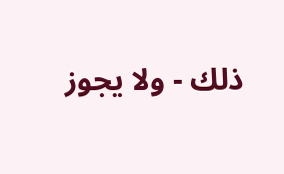ذلك - ولا يجوز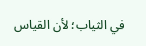في الثياب؛ لأن القياس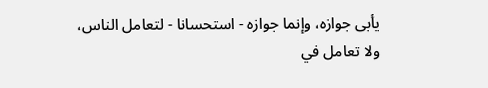يأبى جوازه، وإنما جوازه - استحسانا - لتعامل الناس، ولا تعامل في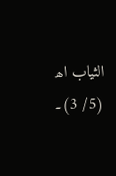الثياب اھ (5/ 3)۔